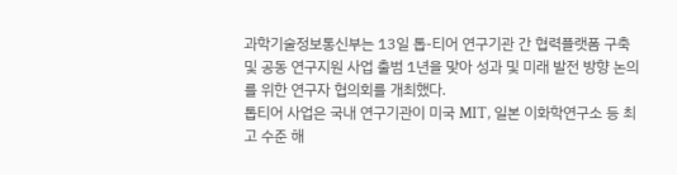과학기술정보통신부는 13일 톱-티어 연구기관 간 협력플랫폼 구축 및 공동 연구지원 사업 출범 1년을 맞아 성과 및 미래 발전 방향 논의를 위한 연구자 협의회를 개최했다.
톱티어 사업은 국내 연구기관이 미국 MIT, 일본 이화학연구소 등 최고 수준 해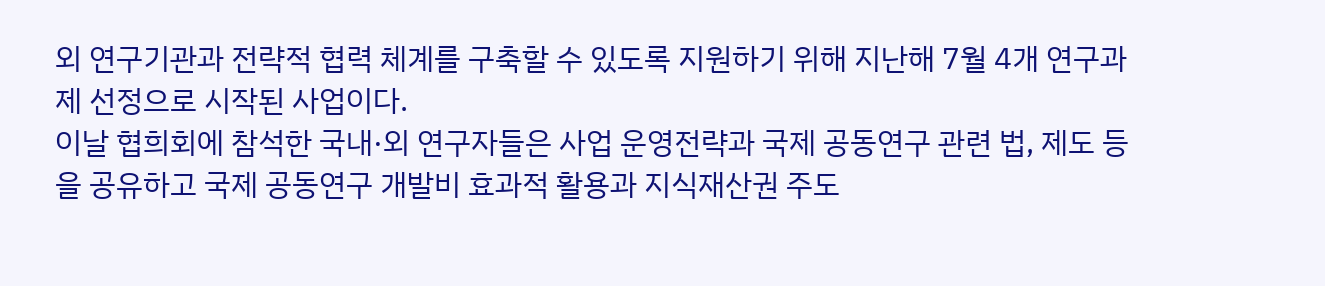외 연구기관과 전략적 협력 체계를 구축할 수 있도록 지원하기 위해 지난해 7월 4개 연구과제 선정으로 시작된 사업이다.
이날 협희회에 참석한 국내·외 연구자들은 사업 운영전략과 국제 공동연구 관련 법, 제도 등을 공유하고 국제 공동연구 개발비 효과적 활용과 지식재산권 주도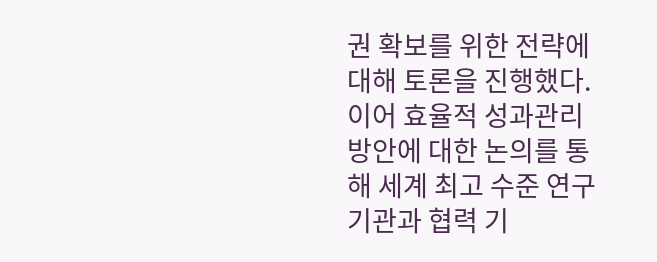권 확보를 위한 전략에 대해 토론을 진행했다.
이어 효율적 성과관리 방안에 대한 논의를 통해 세계 최고 수준 연구기관과 협력 기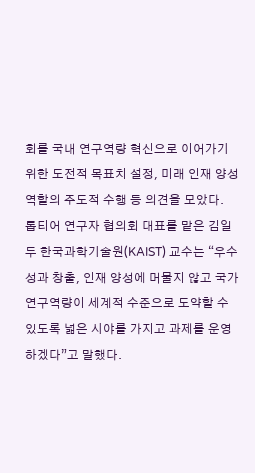회를 국내 연구역량 혁신으로 이어가기 위한 도전적 목표치 설정, 미래 인재 양성 역할의 주도적 수행 등 의견을 모았다.
톱티어 연구자 협의회 대표를 맡은 김일두 한국과학기술원(KAIST) 교수는 “우수성과 창출, 인재 양성에 머물지 않고 국가 연구역량이 세계적 수준으로 도약할 수 있도록 넓은 시야를 가지고 과제를 운영하겠다”고 말했다.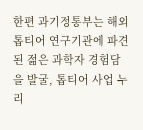한편 과기정통부는 해외 톱티어 연구기관에 파견된 젊은 과학자 경험담을 발굴, 톱티어 사업 누리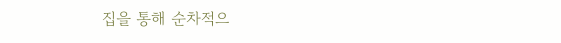집을 통해 순차적으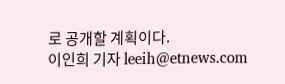로 공개할 계획이다.
이인희 기자 leeih@etnews.com